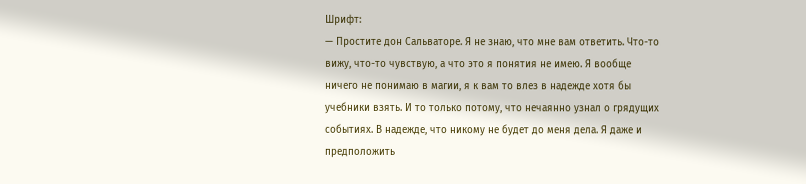Шрифт:
— Простите дон Сальваторе. Я не знаю, что мне вам ответить. Что-то вижу, что-то чувствую, а что это я понятия не имею. Я вообще ничего не понимаю в магии, я к вам то влез в надежде хотя бы учебники взять. И то только потому, что нечаянно узнал о грядущих событиях. В надежде, что никому не будет до меня дела. Я даже и предположить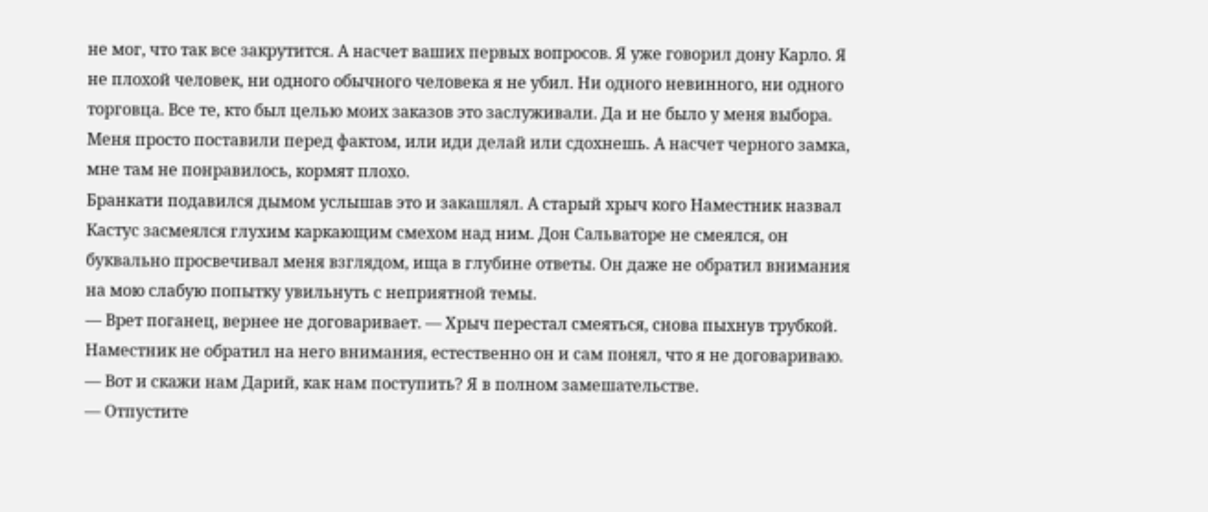не мог, что так все закрутится. А насчет ваших первых вопросов. Я уже говорил дону Карло. Я не плохой человек, ни одного обычного человека я не убил. Ни одного невинного, ни одного торговца. Все те, кто был целью моих заказов это заслуживали. Да и не было у меня выбора. Меня просто поставили перед фактом, или иди делай или сдохнешь. А насчет черного замка, мне там не понравилось, кормят плохо.
Бранкати подавился дымом услышав это и закашлял. А старый хрыч кого Наместник назвал Кастус засмеялся глухим каркающим смехом над ним. Дон Сальваторе не смеялся, он буквально просвечивал меня взглядом, ища в глубине ответы. Он даже не обратил внимания на мою слабую попытку увильнуть с неприятной темы.
— Врет поганец, вернее не договаривает. — Хрыч перестал смеяться, снова пыхнув трубкой. Наместник не обратил на него внимания, естественно он и сам понял, что я не договариваю.
— Вот и скажи нам Дарий, как нам поступить? Я в полном замешательстве.
— Отпустите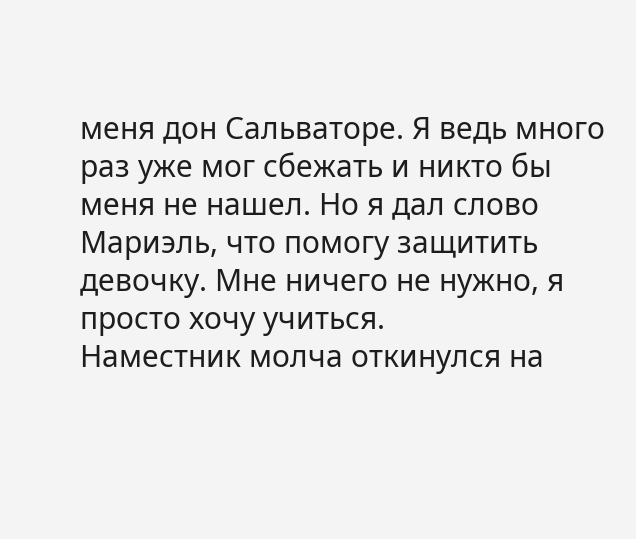меня дон Сальваторе. Я ведь много раз уже мог сбежать и никто бы меня не нашел. Но я дал слово Мариэль, что помогу защитить девочку. Мне ничего не нужно, я просто хочу учиться.
Наместник молча откинулся на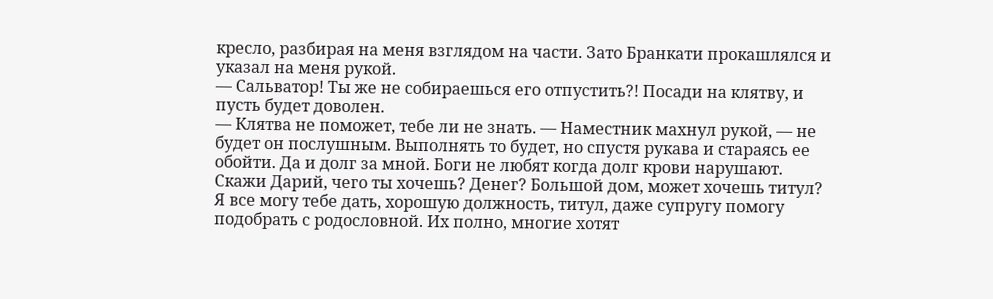кресло, разбирая на меня взглядом на части. Зато Бранкати прокашлялся и указал на меня рукой.
— Сальватор! Ты же не собираешься его отпустить?! Посади на клятву, и пусть будет доволен.
— Клятва не поможет, тебе ли не знать. — Наместник махнул рукой, — не будет он послушным. Выполнять то будет, но спустя рукава и стараясь ее обойти. Да и долг за мной. Боги не любят когда долг крови нарушают. Скажи Дарий, чего ты хочешь? Денег? Большой дом, может хочешь титул? Я все могу тебе дать, хорошую должность, титул, даже супругу помогу подобрать с родословной. Их полно, многие хотят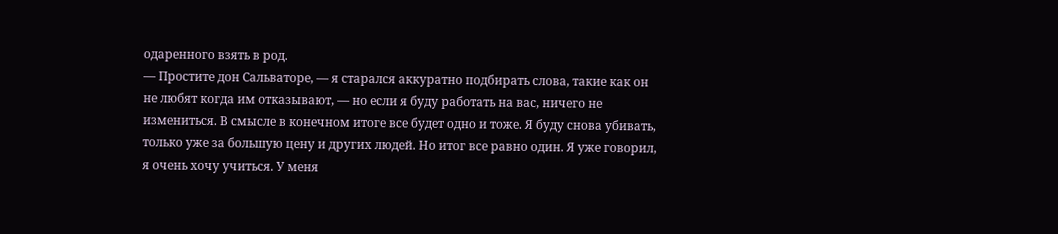одаренного взять в род.
— Простите дон Сальваторе, — я старался аккуратно подбирать слова, такие как он не любят когда им отказывают, — но если я буду работать на вас, ничего не измениться. В смысле в конечном итоге все будет одно и тоже. Я буду снова убивать, только уже за большую цену и других людей. Но итог все равно один. Я уже говорил, я очень хочу учиться. У меня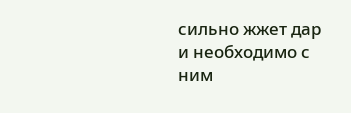сильно жжет дар и необходимо с ним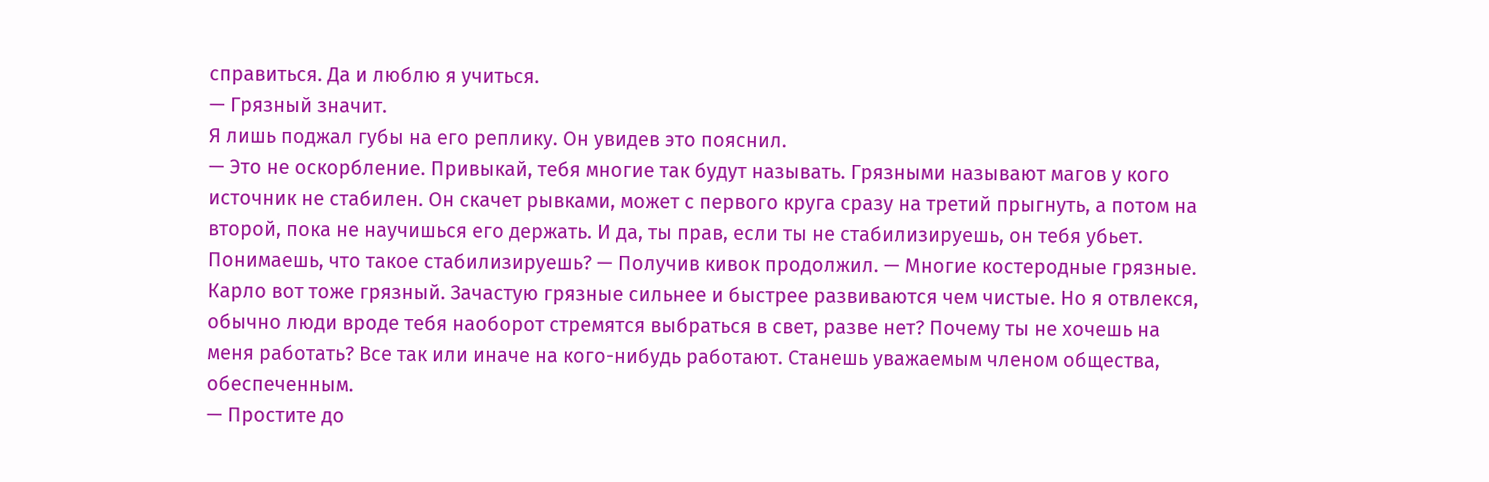справиться. Да и люблю я учиться.
— Грязный значит.
Я лишь поджал губы на его реплику. Он увидев это пояснил.
— Это не оскорбление. Привыкай, тебя многие так будут называть. Грязными называют магов у кого источник не стабилен. Он скачет рывками, может с первого круга сразу на третий прыгнуть, а потом на второй, пока не научишься его держать. И да, ты прав, если ты не стабилизируешь, он тебя убьет. Понимаешь, что такое стабилизируешь? — Получив кивок продолжил. — Многие костеродные грязные. Карло вот тоже грязный. Зачастую грязные сильнее и быстрее развиваются чем чистые. Но я отвлекся, обычно люди вроде тебя наоборот стремятся выбраться в свет, разве нет? Почему ты не хочешь на меня работать? Все так или иначе на кого-нибудь работают. Станешь уважаемым членом общества, обеспеченным.
— Простите до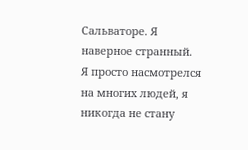Сальваторе. Я наверное странный. Я просто насмотрелся на многих людей, я никогда не стану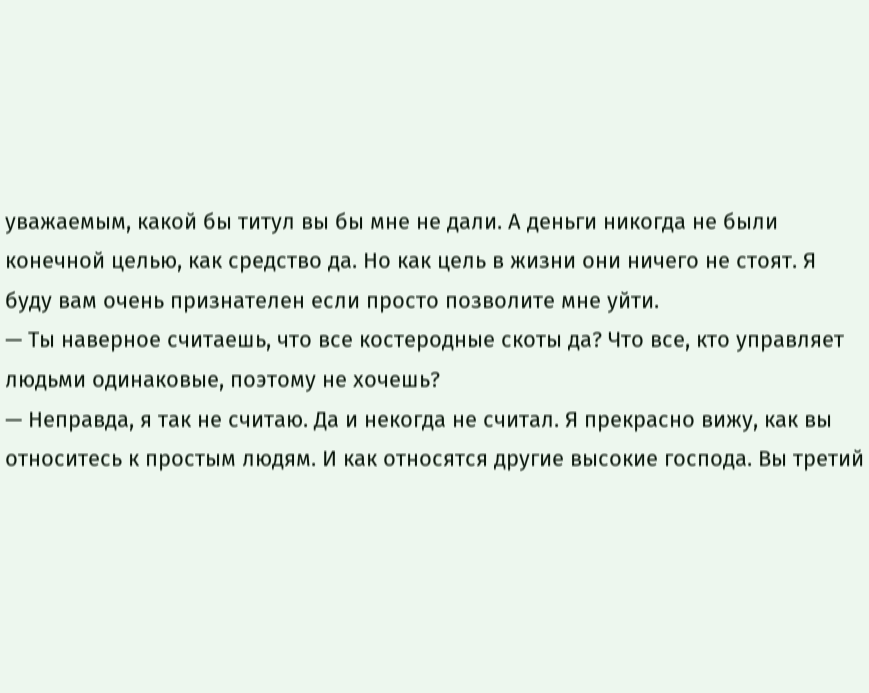уважаемым, какой бы титул вы бы мне не дали. А деньги никогда не были конечной целью, как средство да. Но как цель в жизни они ничего не стоят. Я буду вам очень признателен если просто позволите мне уйти.
— Ты наверное считаешь, что все костеродные скоты да? Что все, кто управляет людьми одинаковые, поэтому не хочешь?
— Неправда, я так не считаю. Да и некогда не считал. Я прекрасно вижу, как вы относитесь к простым людям. И как относятся другие высокие господа. Вы третий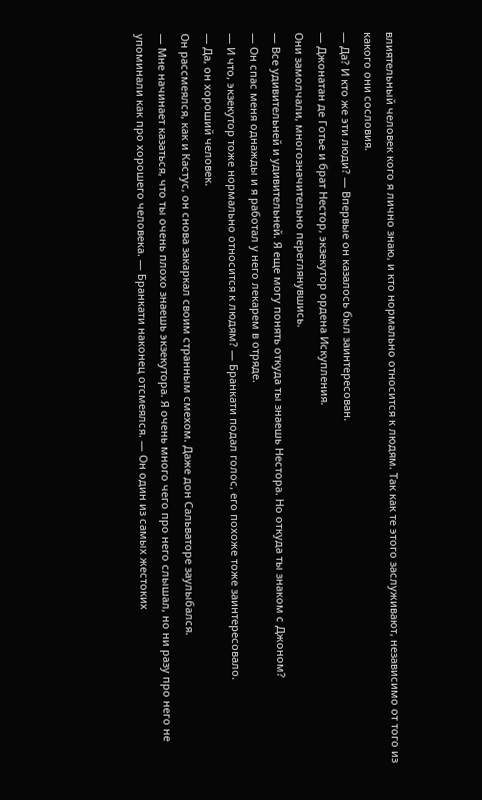влиятельный человек кого я лично знаю, и кто нормально относится к людям. Так как те этого заслуживают, независимо от того из какого они сословия.
— Да? И кто же эти люди? — Впервые он казалось был заинтересован.
— Джонатан де Готье и брат Нестор, экзекутор ордена Искупления.
Они замолчали, многозначительно переглянувшись.
— Все удивительней и удивительней. Я еще могу понять откуда ты знаешь Нестора. Но откуда ты знаком с Джоном?
— Он спас меня однажды и я работал у него лекарем в отряде.
— И что, экзекутор тоже нормально относится к людям? — Бранкати подал голос, его похоже тоже заинтересовало.
— Да, он хороший человек.
Он рассмеялся, как и Кастус, он снова закаркал своим странным смехом. Даже дон Сальваторе заулыбался.
— Мне начинает казаться, что ты очень плохо знаешь экзекутора. Я очень много чего про него слышал, но ни разу про него не упоминали как про хорошего человека. — Бранкати наконец отсмеялся. — Он один из самых жестоких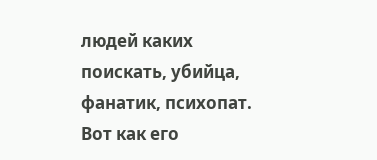людей каких поискать, убийца, фанатик, психопат. Вот как его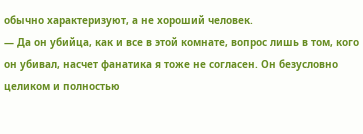обычно характеризуют, а не хороший человек.
— Да он убийца, как и все в этой комнате, вопрос лишь в том, кого он убивал, насчет фанатика я тоже не согласен. Он безусловно целиком и полностью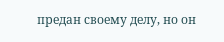предан своему делу, но он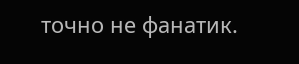точно не фанатик.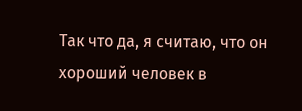Так что да, я считаю, что он хороший человек в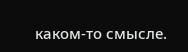каком-то смысле.